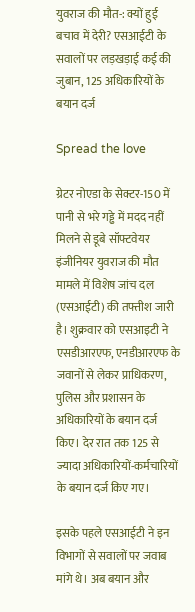युवराज की मौत-: क्यों हुई बचाव में देरी? एसआईटी के सवालों पर लड़खड़ाई कई की जुबान, 125 अधिकारियों के बयान दर्ज

Spread the love

ग्रेटर नोएडा के सेक्टर-150 में पानी से भरे गड्ढे में मदद नहीं मिलने से डूबे सॉफ्टवेयर इंजीनियर युवराज की मौत मामले में विशेष जांच दल (एसआईटी) की तफ्तीश जारी है। शुक्रवार को एसआइटी ने एसडीआरएफ, एनडीआरएफ के जवानों से लेकर प्राधिकरण, पुलिस और प्रशासन के अधिकारियों के बयान दर्ज किए। देर रात तक 125 से ज्यादा अधिकारियों-कर्मचारियों के बयान दर्ज किए गए।

इसके पहले एसआईटी ने इन विभागों से सवालों पर जवाब मांगे थे। अब बयान और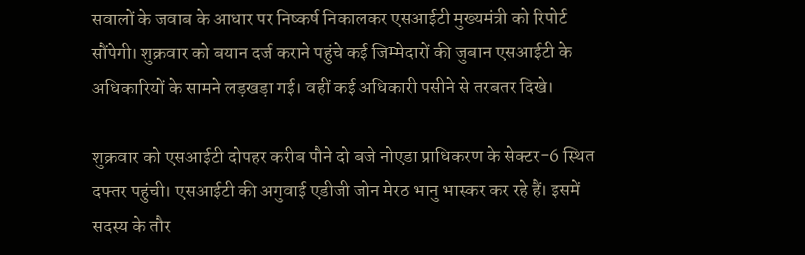सवालों के जवाब के आधार पर निष्कर्ष निकालकर एसआईटी मुख्यमंत्री को रिपोर्ट सौंपेगी। शुक्रवार को बयान दर्ज कराने पहुंचे कई जिम्मेदारों की जुबान एसआईटी के अधिकारियों के सामने लड़खड़ा गई। वहीं कई अधिकारी पसीने से तरबतर दिखे।

शुक्रवार को एसआईटी दोपहर करीब पौने दो बजे नोएडा प्राधिकरण के सेक्टर-6 स्थित दफ्तर पहुंची। एसआईटी की अगुवाई एडीजी जोन मेरठ भानु भास्कर कर रहे हैं। इसमें सदस्य के तौर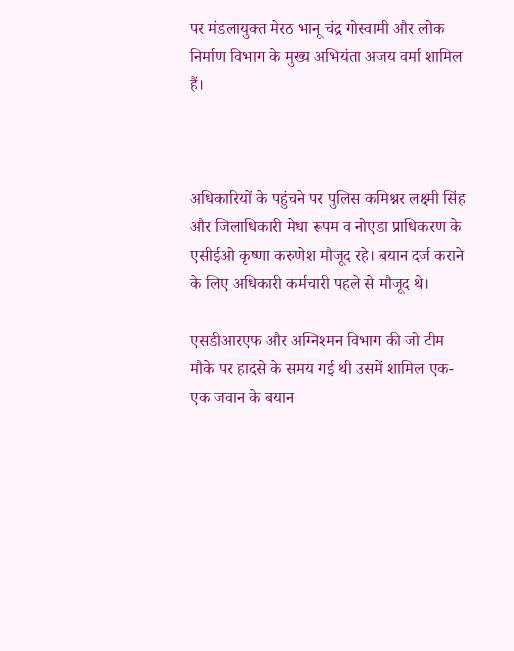पर मंडलायुक्त मेरठ भानू चंद्र गोस्वामी और लोक निर्माण विभाग के मुख्य अभियंता अजय वर्मा शामिल हैं।



अधिकारियों के पहुंचने पर पुलिस कमिश्नर लक्ष्मी सिंह और जिलाधिकारी मेधा रूपम व नोएडा प्राधिकरण के एसीईओ कृष्णा करुणेश मौजूद रहे। बयान दर्ज कराने के लिए अधिकारी कर्मचारी पहले से मौजूद थे।

एसडीआरएफ और अग्निश्मन विभाग की जो टीम मौके पर हादसे के समय गई थी उसमें शामिल एक-एक जवान के बयान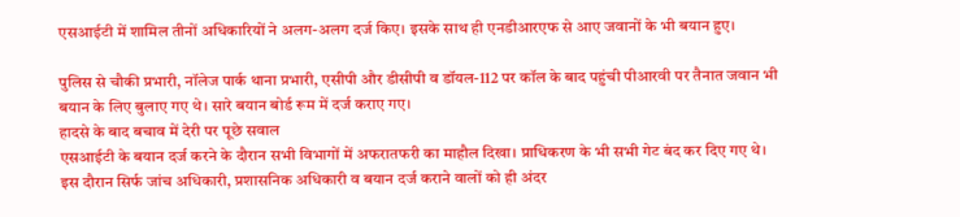एसआईटी में शामिल तीनों अधिकारियों ने अलग-अलग दर्ज किए। इसके साथ ही एनडीआरएफ से आए जवानों के भी बयान हुए।

पुलिस से चौकी प्रभारी, नॉलेज पार्क थाना प्रभारी, एसीपी और डीसीपी व डॉयल-112 पर कॉल के बाद पहुंची पीआरवी पर तैनात जवान भी बयान के लिए बुलाए गए थे। सारे बयान बोर्ड रूम में दर्ज कराए गए।
हादसे के बाद बचाव में देरी पर पूछे सवाल
एसआईटी के बयान दर्ज करने के दौरान सभी विभागों में अफरातफरी का माहौल दिखा। प्राधिकरण के भी सभी गेट बंद कर दिए गए थे। इस दौरान सिर्फ जांच अधिकारी, प्रशासनिक अधिकारी व बयान दर्ज कराने वालों को ही अंदर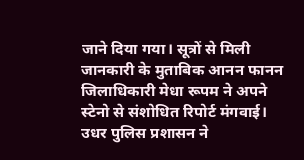जाने दिया गया। सूत्रों से मिली जानकारी के मुताबिक आनन फानन जिलाधिकारी मेधा रूपम ने अपने स्टेनो से संशोधित रिपोर्ट मंगवाई।
उधर पुलिस प्रशासन ने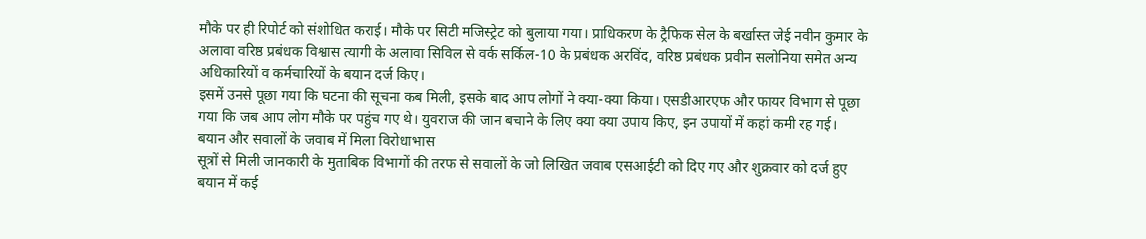मौके पर ही रिपोर्ट को संशोधित कराई। मौके पर सिटी मजिस्ट्रेट को बुलाया गया। प्राधिकरण के ट्रैफिक सेल के बर्खास्त जेई नवीन कुमार के अलावा वरिष्ठ प्रबंधक विश्वास त्यागी के अलावा सिविल से वर्क सर्किल-10 के प्रबंधक अरविंद, वरिष्ठ प्रबंधक प्रवीन सलोनिया समेत अन्य अधिकारियों व कर्मचारियों के बयान दर्ज किए।
इसमें उनसे पूछा गया कि घटना की सूचना कब मिली, इसके बाद आप लोगों ने क्या-क्या किया। एसडीआरएफ और फायर विभाग से पूछा गया कि जब आप लोग मौके पर पहुंच गए थे। युवराज की जान बचाने के लिए क्या क्या उपाय किए, इन उपायों में कहां कमी रह गई।
बयान और सवालों के जवाब में मिला विरोधाभास
सूत्रों से मिली जानकारी के मुताबिक विभागों की तरफ से सवालों के जो लिखित जवाब एसआईटी को दिए गए और शुक्रवार को दर्ज हुए बयान में कई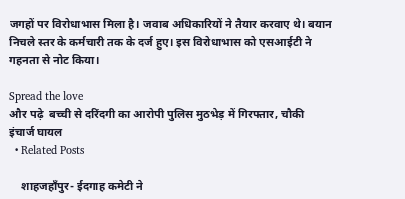जगहों पर विरोधाभास मिला है। जवाब अधिकारियों ने तैयार करवाए थे। बयान निचले स्तर के कर्मचारी तक के दर्ज हुए। इस विरोधाभास को एसआईटी ने गहनता से नोट किया।

Spread the love
और पढ़े  बच्ची से दरिंदगी का आरोपी पुलिस मुठभेड़ में गिरफ्तार, चौकी इंचार्ज घायल
  • Related Posts

    शाहजहाँपुर- ईदगाह कमेटी ने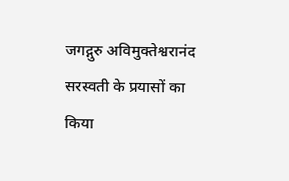जगद्गुरु अविमुक्तेश्वरानंद सरस्वती के प्रयासों का किया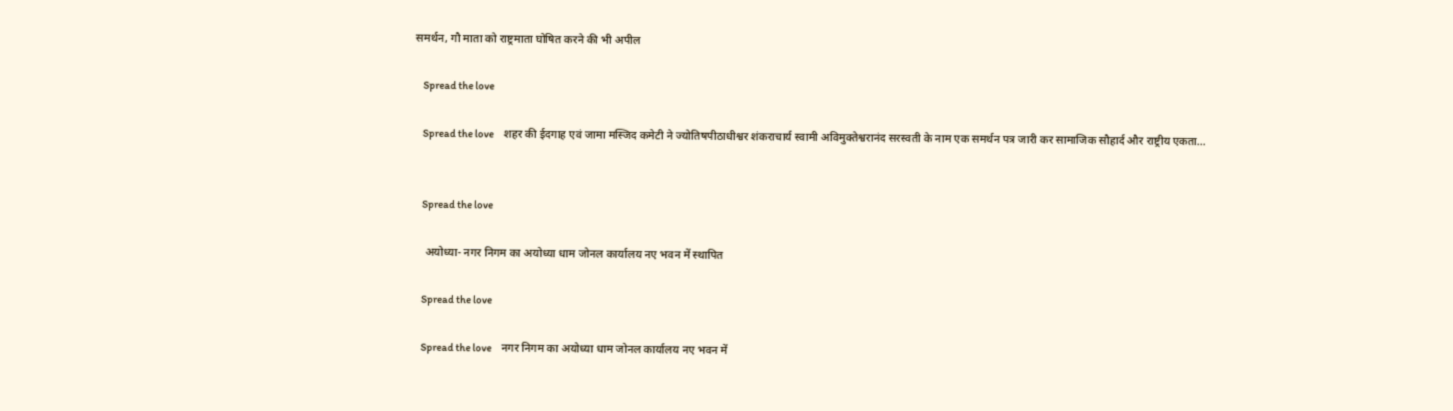समर्थन, गौ माता को राष्ट्रमाता घोषित करने की भी अपील

    Spread the love

    Spread the love     शहर की ईदगाह एवं जामा मस्जिद कमेटी ने ज्योतिषपीठाधीश्वर शंकराचार्य स्वामी अविमुक्तेश्वरानंद सरस्वती के नाम एक समर्थन पत्र जारी कर सामाजिक सौहार्द और राष्ट्रीय एकता…


    Spread the love

    अयोध्या- नगर निगम का अयोध्या धाम जोनल कार्यालय नए भवन में स्थापित

    Spread the love

    Spread the love     नगर निगम का अयोध्या धाम जोनल कार्यालय नए भवन में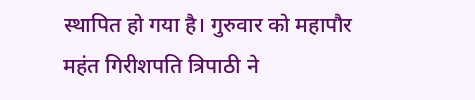स्थापित हो गया है। गुरुवार को महापौर महंत गिरीशपति त्रिपाठी ने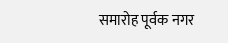समारोह पूर्वक नगर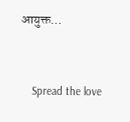आयुक्त…


    Spread the love